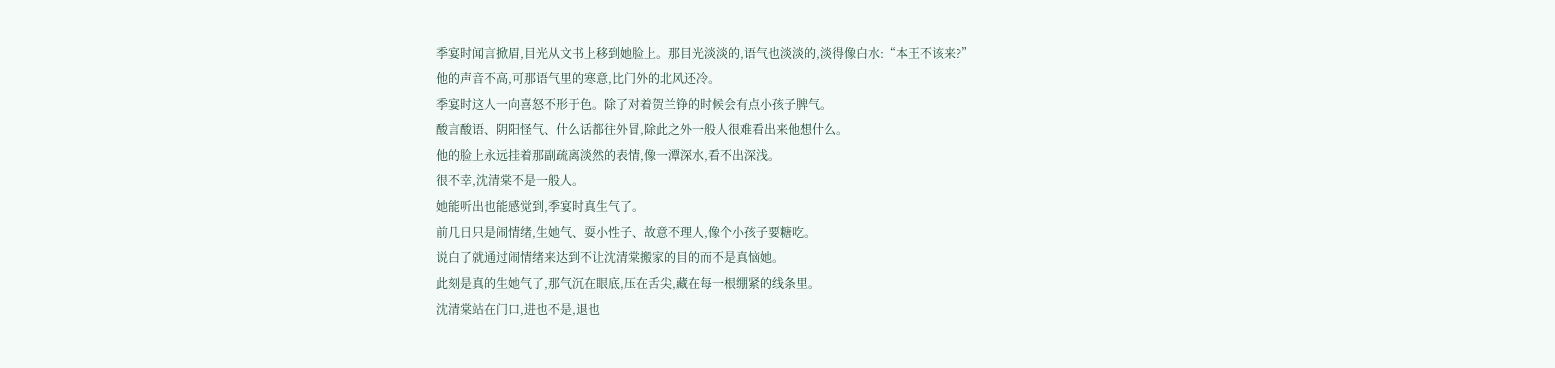季宴时闻言掀眉,目光从文书上移到她脸上。那目光淡淡的,语气也淡淡的,淡得像白水:“本王不该来?”
他的声音不高,可那语气里的寒意,比门外的北风还冷。
季宴时这人一向喜怒不形于色。除了对着贺兰铮的时候会有点小孩子脾气。
酸言酸语、阴阳怪气、什么话都往外冒,除此之外一般人很难看出来他想什么。
他的脸上永远挂着那副疏离淡然的表情,像一潭深水,看不出深浅。
很不幸,沈清棠不是一般人。
她能听出也能感觉到,季宴时真生气了。
前几日只是闹情绪,生她气、耍小性子、故意不理人,像个小孩子要糖吃。
说白了就通过闹情绪来达到不让沈清棠搬家的目的而不是真恼她。
此刻是真的生她气了,那气沉在眼底,压在舌尖,藏在每一根绷紧的线条里。
沈清棠站在门口,进也不是,退也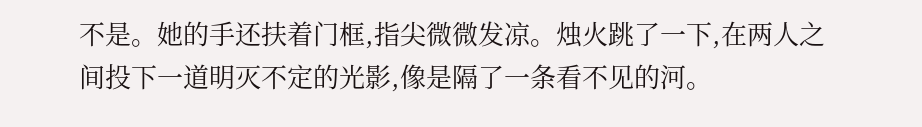不是。她的手还扶着门框,指尖微微发凉。烛火跳了一下,在两人之间投下一道明灭不定的光影,像是隔了一条看不见的河。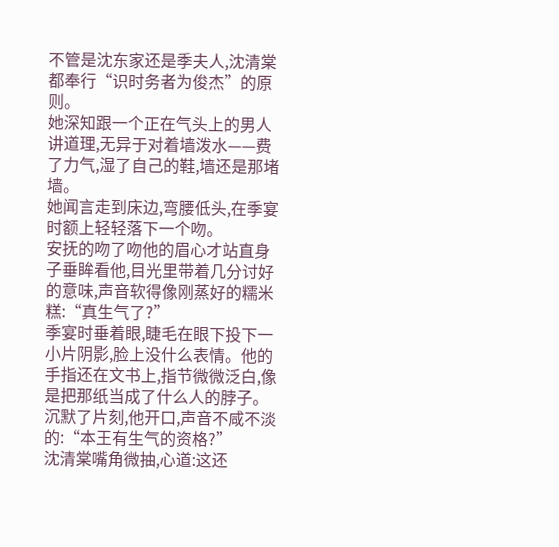不管是沈东家还是季夫人,沈清棠都奉行“识时务者为俊杰”的原则。
她深知跟一个正在气头上的男人讲道理,无异于对着墙泼水——费了力气,湿了自己的鞋,墙还是那堵墙。
她闻言走到床边,弯腰低头,在季宴时额上轻轻落下一个吻。
安抚的吻了吻他的眉心才站直身子垂眸看他,目光里带着几分讨好的意味,声音软得像刚蒸好的糯米糕:“真生气了?”
季宴时垂着眼,睫毛在眼下投下一小片阴影,脸上没什么表情。他的手指还在文书上,指节微微泛白,像是把那纸当成了什么人的脖子。沉默了片刻,他开口,声音不咸不淡的:“本王有生气的资格?”
沈清棠嘴角微抽,心道:这还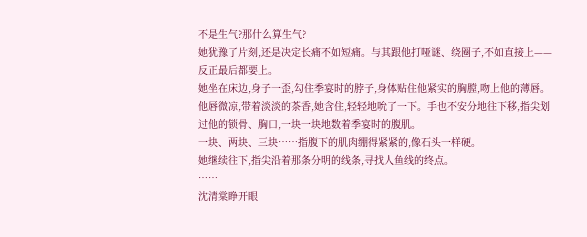不是生气?那什么算生气?
她犹豫了片刻,还是决定长痛不如短痛。与其跟他打哑谜、绕圈子,不如直接上——反正最后都要上。
她坐在床边,身子一歪,勾住季宴时的脖子,身体贴住他紧实的胸膛,吻上他的薄唇。他唇微凉,带着淡淡的茶香,她含住,轻轻地吮了一下。手也不安分地往下移,指尖划过他的锁骨、胸口,一块一块地数着季宴时的腹肌。
一块、两块、三块……指腹下的肌肉绷得紧紧的,像石头一样硬。
她继续往下,指尖沿着那条分明的线条,寻找人鱼线的终点。
……
沈清棠睁开眼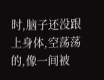时,脑子还没跟上身体,空荡荡的,像一间被